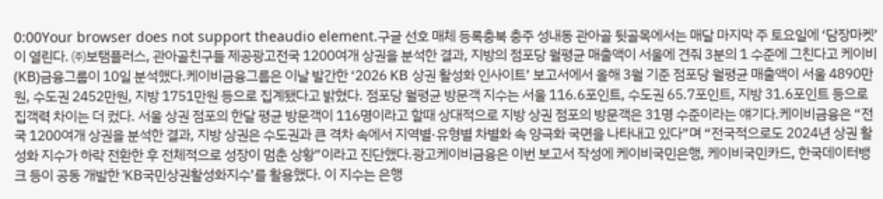0:00Your browser does not support theaudio element.구글 선호 매체 등록충북 충주 성내동 관아골 뒷골목에서는 매달 마지막 주 토요일에 ‘담장마켓’이 열린다. ㈜보탬플러스, 관아골친구들 제공광고전국 1200여개 상권을 분석한 결과, 지방의 점포당 월평균 매출액이 서울에 견줘 3분의 1 수준에 그친다고 케이비(KB)금융그룹이 10일 분석했다.케이비금융그룹은 이날 발간한 ‘2026 KB 상권 활성화 인사이트’ 보고서에서 올해 3월 기준 점포당 월평균 매출액이 서울 4890만원, 수도권 2452만원, 지방 1751만원 등으로 집계됐다고 밝혔다. 점포당 월평균 방문객 지수는 서울 116.6포인트, 수도권 65.7포인트, 지방 31.6포인트 등으로 집객력 차이는 더 컸다. 서울 상권 점포의 한달 평균 방문객이 116명이라고 할때 상대적으로 지방 상권 점포의 방문객은 31명 수준이라는 얘기다.케이비금융은 “전국 1200여개 상권을 분석한 결과, 지방 상권은 수도권과 큰 격차 속에서 지역별·유형별 차별화 속 양극화 국면을 나타내고 있다”며 “전국적으로도 2024년 상권 활성화 지수가 하락 전환한 후 전체적으로 성장이 멈춘 상황”이라고 진단했다.광고케이비금융은 이번 보고서 작성에 케이비국민은행, 케이비국민카드, 한국데이터뱅크 등이 공동 개발한 ‘KB국민상권활성화지수’를 활용했다. 이 지수는 은행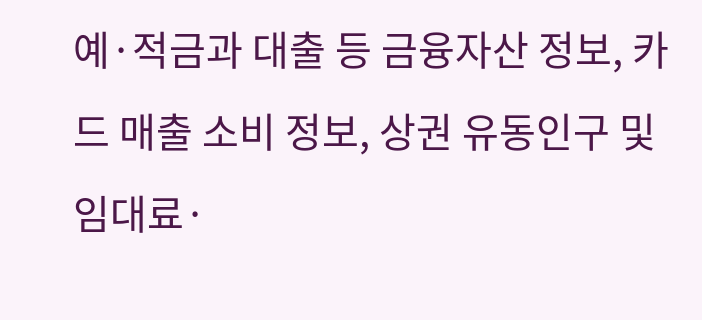예·적금과 대출 등 금융자산 정보, 카드 매출 소비 정보, 상권 유동인구 및 임대료·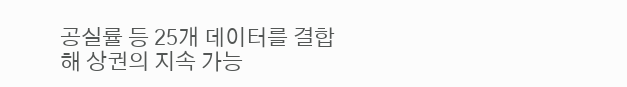공실률 등 25개 데이터를 결합해 상권의 지속 가능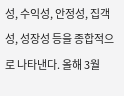성, 수익성, 안정성, 집객성, 성장성 등을 종합적으로 나타낸다. 올해 3월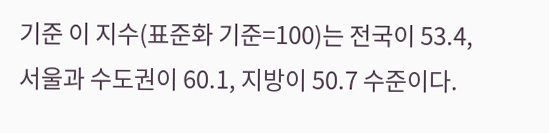기준 이 지수(표준화 기준=100)는 전국이 53.4, 서울과 수도권이 60.1, 지방이 50.7 수준이다.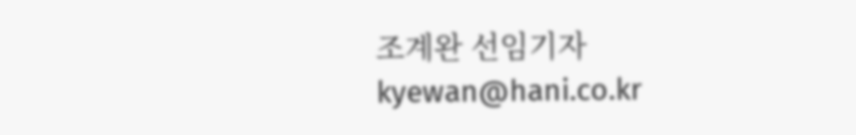조계완 선임기자 kyewan@hani.co.kr